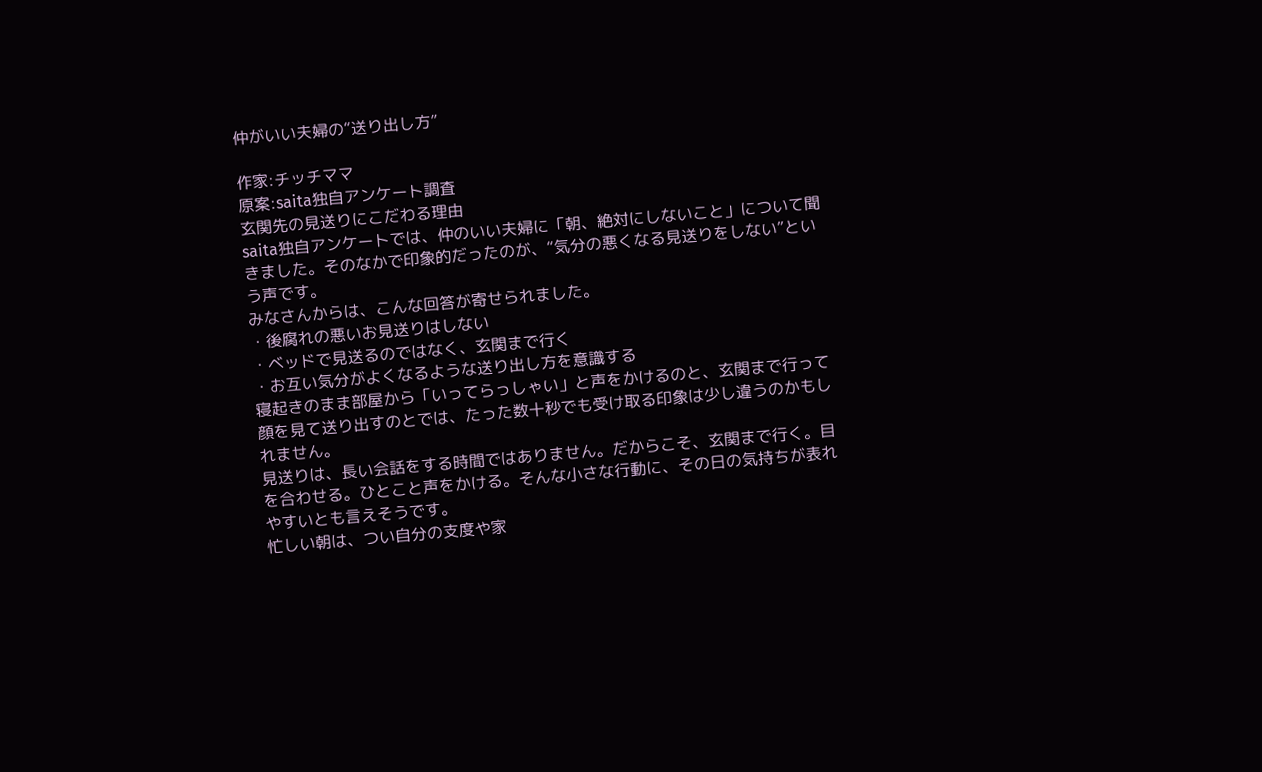仲がいい夫婦の“送り出し方”

作家:チッチママ
原案:saita独自アンケート調査
玄関先の見送りにこだわる理由
saita独自アンケートでは、仲のいい夫婦に「朝、絶対にしないこと」について聞きました。そのなかで印象的だったのが、“気分の悪くなる見送りをしない”という声です。
みなさんからは、こんな回答が寄せられました。
・後腐れの悪いお見送りはしない
・ベッドで見送るのではなく、玄関まで行く
・お互い気分がよくなるような送り出し方を意識する
寝起きのまま部屋から「いってらっしゃい」と声をかけるのと、玄関まで行って顔を見て送り出すのとでは、たった数十秒でも受け取る印象は少し違うのかもしれません。
見送りは、長い会話をする時間ではありません。だからこそ、玄関まで行く。目を合わせる。ひとこと声をかける。そんな小さな行動に、その日の気持ちが表れやすいとも言えそうです。
忙しい朝は、つい自分の支度や家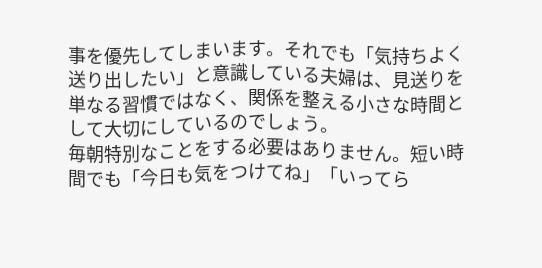事を優先してしまいます。それでも「気持ちよく送り出したい」と意識している夫婦は、見送りを単なる習慣ではなく、関係を整える小さな時間として大切にしているのでしょう。
毎朝特別なことをする必要はありません。短い時間でも「今日も気をつけてね」「いってら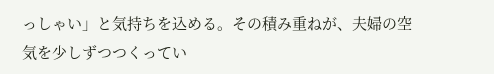っしゃい」と気持ちを込める。その積み重ねが、夫婦の空気を少しずつつくってい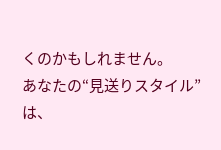くのかもしれません。
あなたの“見送りスタイル”は、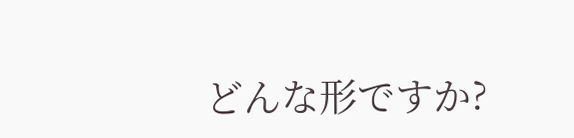どんな形ですか?